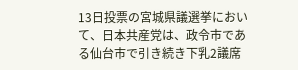13日投票の宮城県議選挙において、日本共産党は、政令市である仙台市で引き続き下乳2議席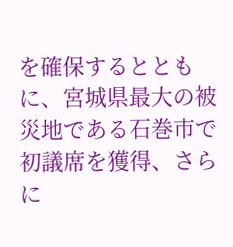を確保するとともに、宮城県最大の被災地である石巻市で初議席を獲得、さらに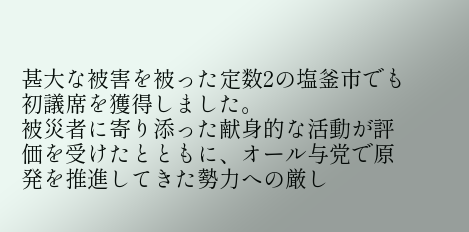甚大な被害を被った定数2の塩釜市でも初議席を獲得しました。
被災者に寄り添った献身的な活動が評価を受けたとともに、オール与党で原発を推進してきた勢力への厳し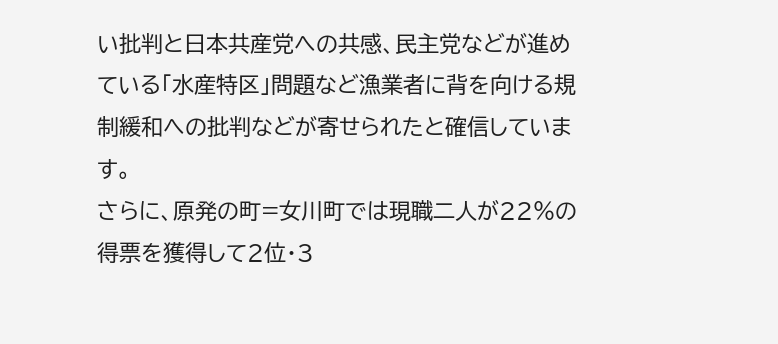い批判と日本共産党への共感、民主党などが進めている「水産特区」問題など漁業者に背を向ける規制緩和への批判などが寄せられたと確信しています。
さらに、原発の町=女川町では現職二人が22%の得票を獲得して2位・3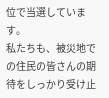位で当選しています。
私たちも、被災地での住民の皆さんの期待をしっかり受け止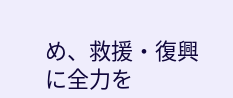め、救援・復興に全力を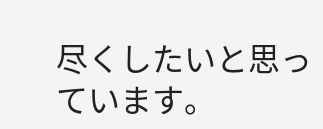尽くしたいと思っています。